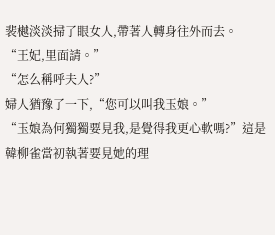裴樾淡淡掃了眼女人,帶著人轉身往外而去。
“王妃,里面請。”
“怎么稱呼夫人?”
婦人猶豫了一下,“您可以叫我玉娘。”
“玉娘為何獨獨要見我,是覺得我更心軟嗎?”這是韓柳雀當初執著要見她的理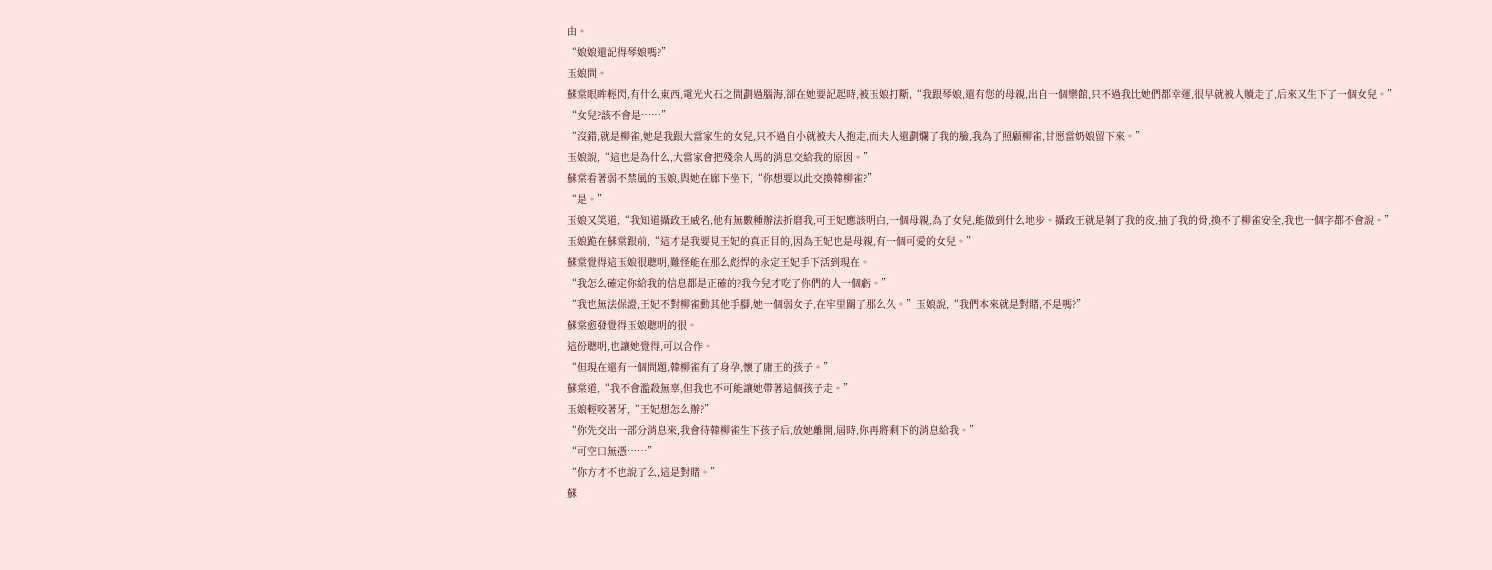由。
“娘娘還記得琴娘嗎?”
玉娘問。
蘇棠眼眸輕閃,有什么東西,電光火石之間劃過腦海,卻在她要記起時,被玉娘打斷,“我跟琴娘,還有您的母親,出自一個樂館,只不過我比她們都幸運,很早就被人贖走了,后來又生下了一個女兒。”
“女兒?該不會是……”
“沒錯,就是柳雀,她是我跟大當家生的女兒,只不過自小就被夫人抱走,而夫人還劃爛了我的臉,我為了照顧柳雀,甘愿當奶娘留下來。”
玉娘說,“這也是為什么,大當家會把殘余人馬的消息交給我的原因。”
蘇棠看著弱不禁風的玉娘,與她在廊下坐下,“你想要以此交換韓柳雀?”
“是。”
玉娘又笑道,“我知道攝政王威名,他有無數種辦法折磨我,可王妃應該明白,一個母親,為了女兒,能做到什么地步。攝政王就是剝了我的皮,抽了我的骨,換不了柳雀安全,我也一個字都不會說。”
玉娘跪在蘇棠跟前,“這才是我要見王妃的真正目的,因為王妃也是母親,有一個可愛的女兒。”
蘇棠覺得這玉娘很聰明,難怪能在那么彪悍的永定王妃手下活到現在。
“我怎么確定你給我的信息都是正確的?我今兒才吃了你們的人一個虧。”
“我也無法保證,王妃不對柳雀動其他手腳,她一個弱女子,在牢里關了那么久。”玉娘說,“我們本來就是對賭,不是嗎?”
蘇棠愈發覺得玉娘聰明的很。
這份聰明,也讓她覺得,可以合作。
“但現在還有一個問題,韓柳雀有了身孕,懷了庸王的孩子。”
蘇棠道,“我不會濫殺無辜,但我也不可能讓她帶著這個孩子走。”
玉娘輕咬著牙,“王妃想怎么辦?”
“你先交出一部分消息來,我會待韓柳雀生下孩子后,放她離開,屆時,你再將剩下的消息給我。”
“可空口無憑……”
“你方才不也說了么,這是對賭。”
蘇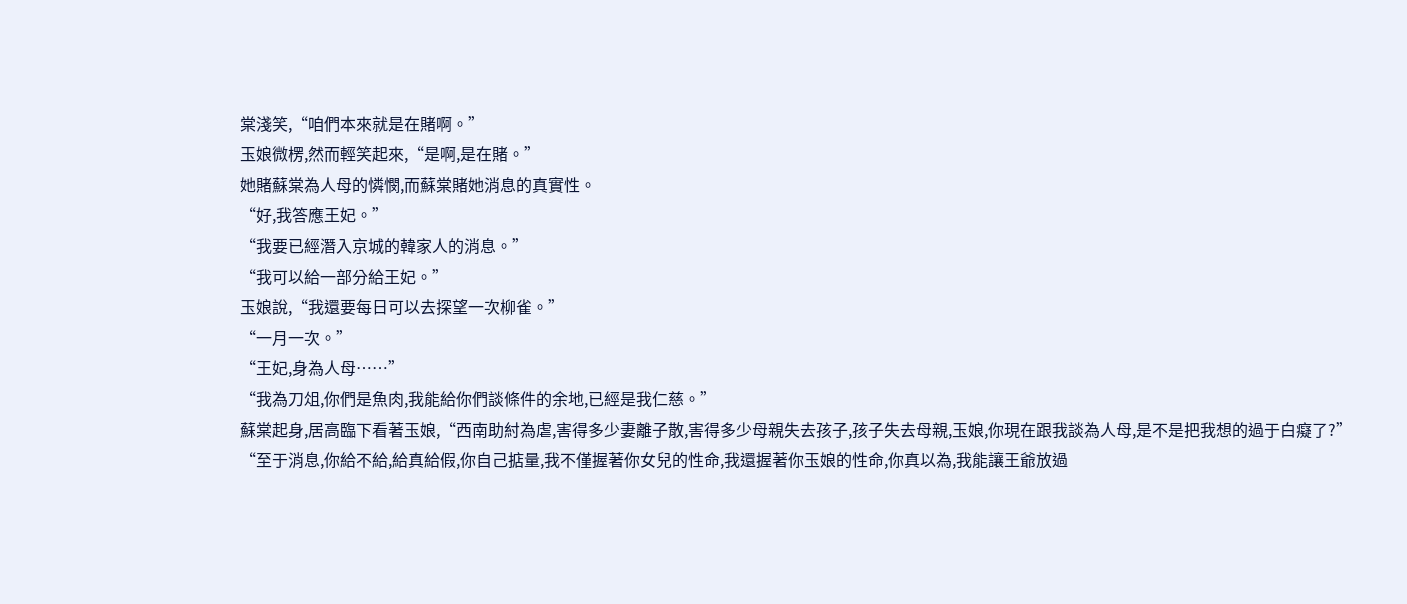棠淺笑,“咱們本來就是在賭啊。”
玉娘微楞,然而輕笑起來,“是啊,是在賭。”
她賭蘇棠為人母的憐憫,而蘇棠賭她消息的真實性。
“好,我答應王妃。”
“我要已經潛入京城的韓家人的消息。”
“我可以給一部分給王妃。”
玉娘說,“我還要每日可以去探望一次柳雀。”
“一月一次。”
“王妃,身為人母……”
“我為刀俎,你們是魚肉,我能給你們談條件的余地,已經是我仁慈。”
蘇棠起身,居高臨下看著玉娘,“西南助紂為虐,害得多少妻離子散,害得多少母親失去孩子,孩子失去母親,玉娘,你現在跟我談為人母,是不是把我想的過于白癡了?”
“至于消息,你給不給,給真給假,你自己掂量,我不僅握著你女兒的性命,我還握著你玉娘的性命,你真以為,我能讓王爺放過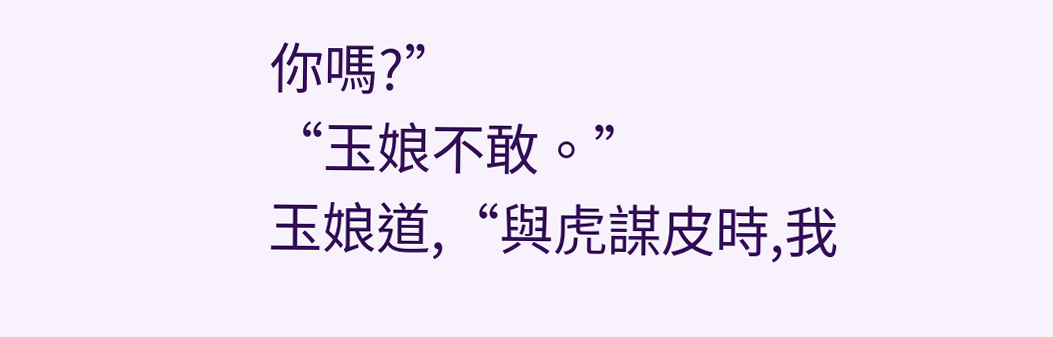你嗎?”
“玉娘不敢。”
玉娘道,“與虎謀皮時,我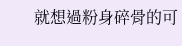就想過粉身碎骨的可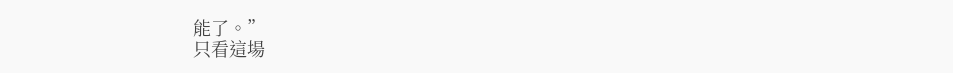能了。”
只看這場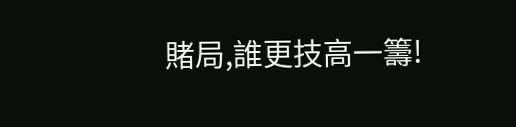賭局,誰更技高一籌!